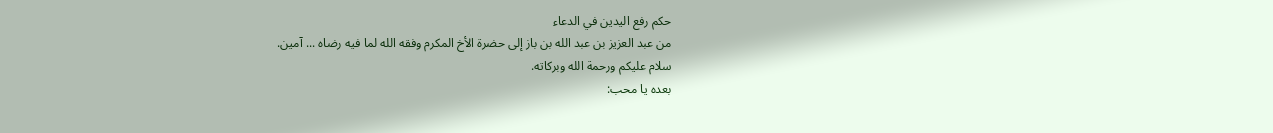حكم رفع اليدين في الدعاء
من عبد العزيز بن عبد الله بن باز إلى حضرة الأخ المكرم وفقه الله لما فيه رضاه ... آمين.
سلام عليكم ورحمة الله وبركاته.
بعده يا محب: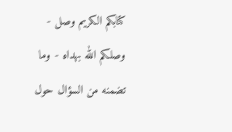كتابكم الكريم وصل - وصلكم الله بهداه - وما تضمنه من السؤال حول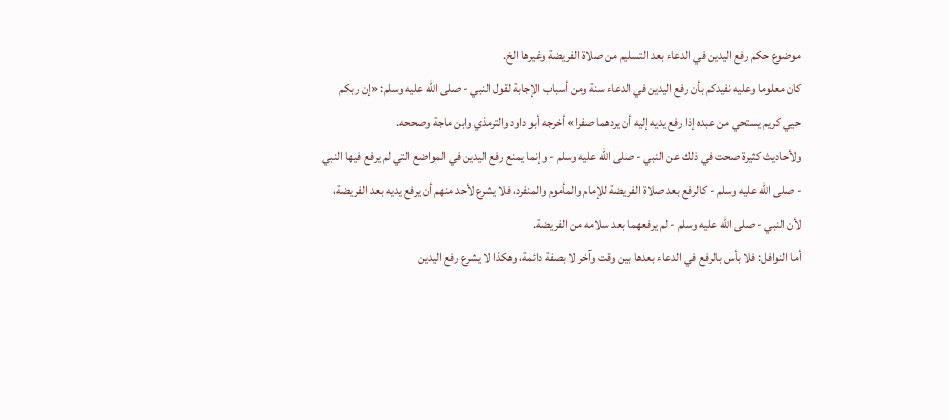موضوع حكم رفع اليدين في الدعاء بعد التسليم من صلاة الفريضة وغيرها الخ.
كان معلوما وعليه نفيدكم بأن رفع اليدين في الدعاء سنة ومن أسباب الإجابة لقول النبي - صلى الله عليه وسلم: «إن ربكم حيي كريم يستحي من عبده إذا رفع يديه إليه أن يردهما صفرا» أخرجه أبو داود والترمذي وابن ماجة وصححه.
ولأحاديث كثيرة صحت في ذلك عن النبي - صلى الله عليه وسلم - وإنما يمنع رفع اليدين في المواضع التي لم يرفع فيها النبي - صلى الله عليه وسلم - كالرفع بعد صلاة الفريضة للإمام والمأموم والمنفرد، فلا يشرع لأحد منهم أن يرفع يديه بعد الفريضة، لأن النبي - صلى الله عليه وسلم - لم يرفعهما بعد سلامه من الفريضة.
أما النوافل: فلا بأس بالرفع في الدعاء بعدها بين وقت وآخر لا بصفة دائمة، وهكذا لا يشرع رفع اليدين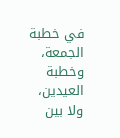في خطبة الجمعة، وخطبة العيدين، ولا بين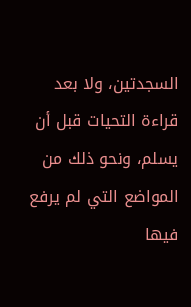السجدتين، ولا بعد قراءة التحيات قبل أن يسلم، ونحو ذلك من المواضع التي لم يرفع فيها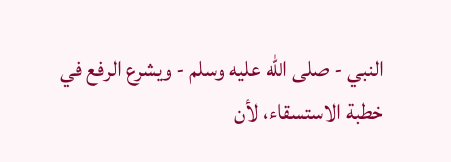النبي - صلى الله عليه وسلم - ويشرع الرفع في خطبة الاستسقاء، لأن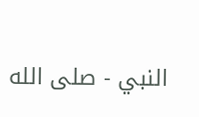النبي - صلى الله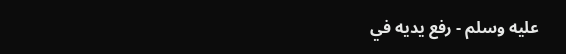عليه وسلم - رفع يديه في